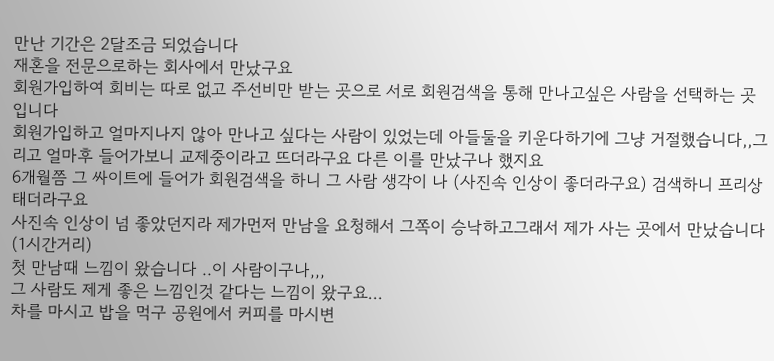만난 기간은 2달조금 되었습니다
재혼을 전문으로하는 회사에서 만났구요
회원가입하여 회비는 따로 없고 주선비만 받는 곳으로 서로 회원검색을 통해 만나고싶은 사람을 선택하는 곳입니다
회원가입하고 얼마지나지 않아 만나고 싶다는 사람이 있었는데 아들둘을 키운다하기에 그냥 거절했습니다,,그리고 얼마후 들어가보니 교제중이라고 뜨더라구요 다른 이를 만났구나 했지요
6개월쯤 그 싸이트에 들어가 회원검색을 하니 그 사람 생각이 나 (사진속 인상이 좋더라구요) 검색하니 프리상태더라구요
사진속 인상이 넘 좋았던지라 제가먼저 만남을 요청해서 그쪽이 승낙하고그래서 제가 사는 곳에서 만났습니다(1시간거리)
첫 만남때 느낌이 왔습니다 ..이 사람이구나,,,
그 사람도 제게 좋은 느낌인것 같다는 느낌이 왔구요...
차를 마시고 밥을 먹구 공원에서 커피를 마시변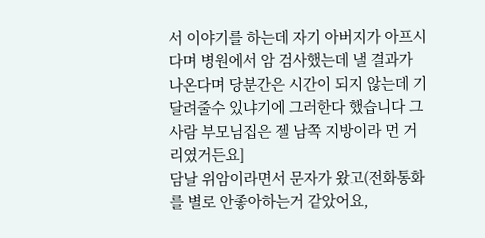서 이야기를 하는데 자기 아버지가 아프시다며 병원에서 암 검사했는데 낼 결과가 나온다며 당분간은 시간이 되지 않는데 기달려줄수 있냐기에 그러한다 했습니다 그사람 부모님집은 젤 남쪽 지방이라 먼 거리였거든요]
담날 위암이라면서 문자가 왔고(전화통화를 별로 안좋아하는거 같았어요,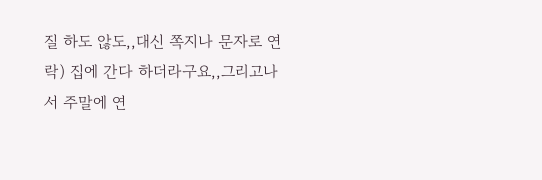질 하도 않도,,대신 쪽지나 문자로 연락) 집에 간다 하더라구요,,그리고나서 주말에 연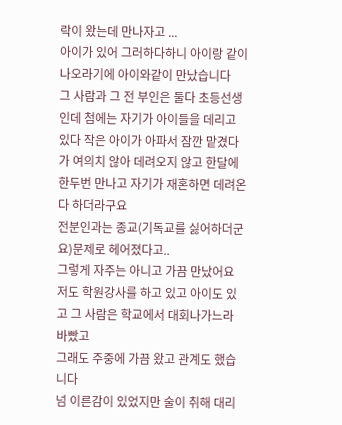락이 왔는데 만나자고 ...
아이가 있어 그러하다하니 아이랑 같이 나오라기에 아이와같이 만났습니다
그 사람과 그 전 부인은 둘다 초등선생인데 첨에는 자기가 아이들을 데리고 있다 작은 아이가 아파서 잠깐 맡겼다가 여의치 않아 데려오지 않고 한달에 한두번 만나고 자기가 재혼하면 데려온다 하더라구요
전분인과는 종교(기독교를 싫어하더군요)문제로 헤어졌다고..
그렇게 자주는 아니고 가끔 만났어요
저도 학원강사를 하고 있고 아이도 있고 그 사람은 학교에서 대회나가느라 바빴고
그래도 주중에 가끔 왔고 관계도 했습니다
넘 이른감이 있었지만 술이 취해 대리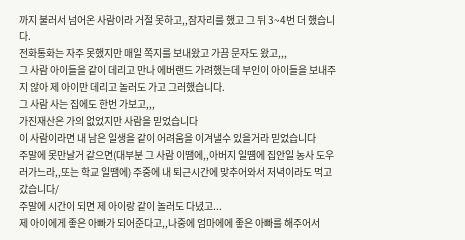까지 불러서 넘어온 사람이라 거절 못하고,,잠자리를 했고 그 뒤 3~4번 더 했습니다.
전화통화는 자주 못했지만 매일 쪽지를 보내왔고 가끔 문자도 왔고,,,
그 사람 아이들을 같이 데리고 만나 에버랜드 가려했는데 부인이 아이들을 보내주지 않아 제 아이만 데리고 놀러도 가고 그러했습니다.
그 사람 사는 집에도 한번 가보고,,,
가진재산은 가의 없었지만 사람을 믿었습니다
이 사람이라면 내 남은 일생을 같이 어려움을 이겨낼수 있을거라 믿었습니다
주말에 못만날거 같으면(대부분 그 사람 이땜에,,아버지 일떔에 집안일 농사 도우러가느라,,또는 학교 일땜에) 주중에 내 퇴근시간에 맞추어와서 저녁이라도 먹고 갔습니다/
주말에 시간이 되면 제 아이랑 같이 놀러도 다녔고...
제 아이에게 좋은 아빠가 되어준다고,,나중에 엄마에에 좋은 아빠를 해주어서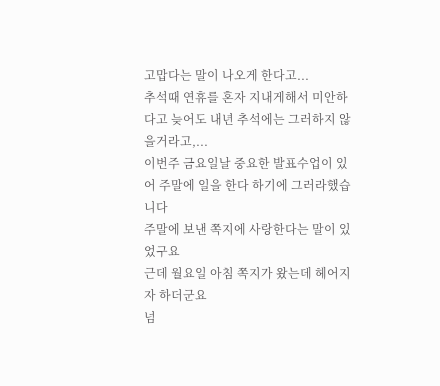고맙다는 말이 나오게 한다고...
추석때 연휴를 혼자 지내게해서 미안하다고 늦어도 내년 추석에는 그러하지 않을거라고,...
이번주 금요일날 중요한 발표수업이 있어 주말에 일을 한다 하기에 그러라했습니다
주말에 보낸 쪽지에 사랑한다는 말이 있었구요
근데 월요일 아침 쪽지가 왔는데 헤어지자 하더군요
넘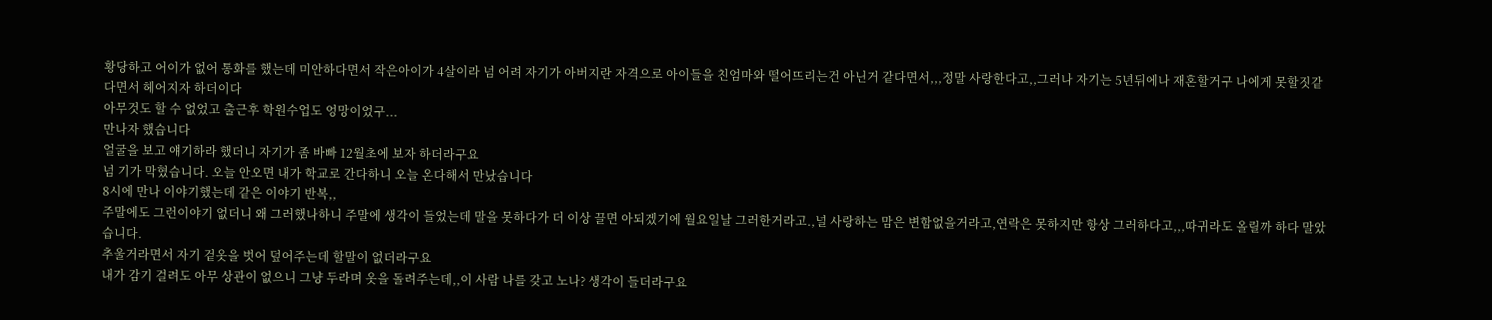황당하고 어이가 없어 통화를 했는데 미안하다면서 작은아이가 4살이라 넘 어려 자기가 아버지란 자격으로 아이들을 친엄마와 떨어뜨리는건 아닌거 같다면서,,,정말 사랑한다고,,그러나 자기는 5년뒤에나 재혼할거구 나에게 못할짓같다면서 헤어지자 하더이다
아무것도 할 수 없었고 출근후 학원수업도 엉망이었구...
만나자 했습니다
얼굴을 보고 얘기하라 했더니 자기가 좀 바빠 12월초에 보자 하더라구요
넘 기가 막혔습니다. 오늘 안오면 내가 학교로 간다하니 오늘 온다해서 만났습니다
8시에 만나 이야기했는데 같은 이야기 반복,,
주말에도 그런이야기 없더니 왜 그러했나하니 주말에 생각이 들었는데 말을 못하다가 더 이상 끌면 아되겠기에 월요일날 그러한거라고.,널 사랑하는 맘은 변함없을거라고,연락은 못하지만 항상 그러하다고,,,따귀라도 올릴까 하다 말았습니다.
추울거라면서 자기 겉옷을 벗어 덮어주는데 할말이 없더라구요
내가 감기 걸려도 아무 상관이 없으니 그냥 두라며 옷을 돌려주는데,,이 사람 나를 갖고 노나? 생각이 들더라구요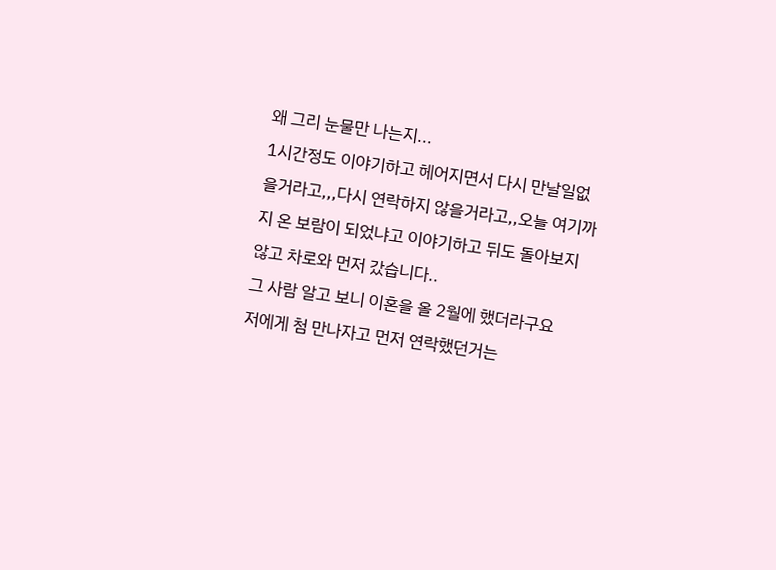왜 그리 눈물만 나는지...
1시간정도 이야기하고 헤어지면서 다시 만날일없을거라고,,,다시 연락하지 않을거라고,,오늘 여기까지 온 보람이 되었냐고 이야기하고 뒤도 돌아보지 않고 차로와 먼저 갔습니다..
그 사람 알고 보니 이혼을 올 2월에 했더라구요
저에게 첨 만나자고 먼저 연락했던거는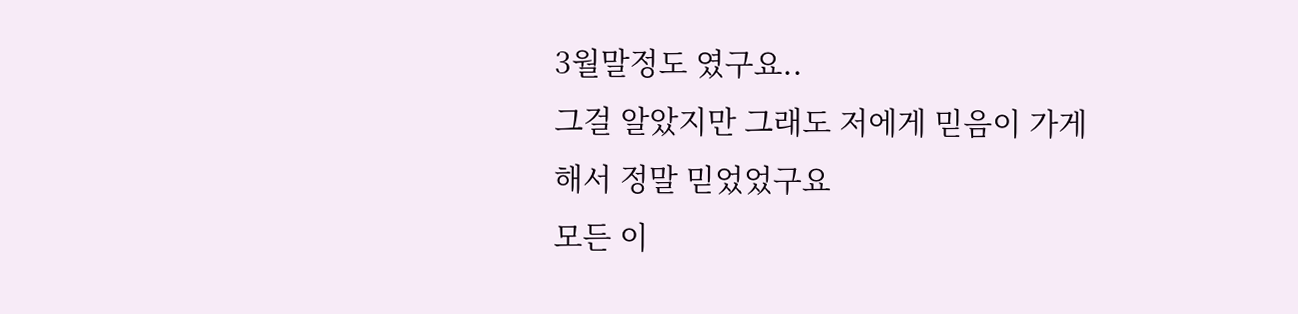3월말정도 였구요..
그걸 알았지만 그래도 저에게 믿음이 가게 해서 정말 믿었었구요
모든 이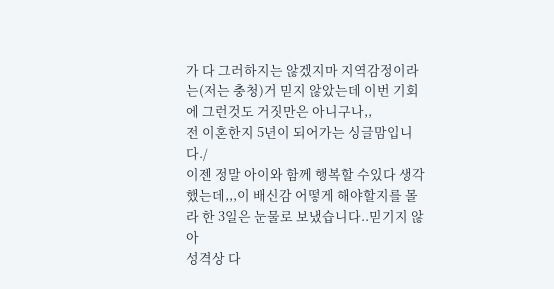가 다 그러하지는 않겠지마 지역감정이라는(저는 충청)거 믿지 않았는데 이번 기회에 그런것도 거짓만은 아니구나,,
전 이혼한지 5년이 되어가는 싱글맘입니다./
이젠 정말 아이와 함께 행복할 수있다 생각했는데,,,이 배신감 어떻게 해야할지를 몰라 한 3일은 눈물로 보냈습니다..믿기지 않아
성격상 다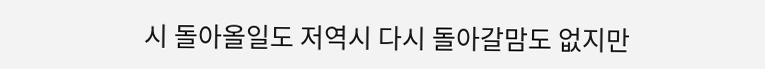시 돌아올일도 저역시 다시 돌아갈맘도 없지만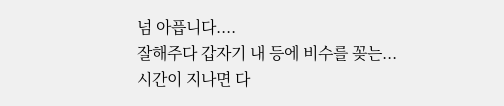넘 아픕니다....
잘해주다 갑자기 내 등에 비수를 꽂는...
시간이 지나면 다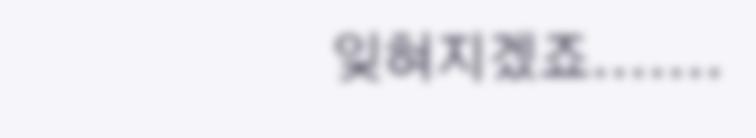잊혀지겠죠.......